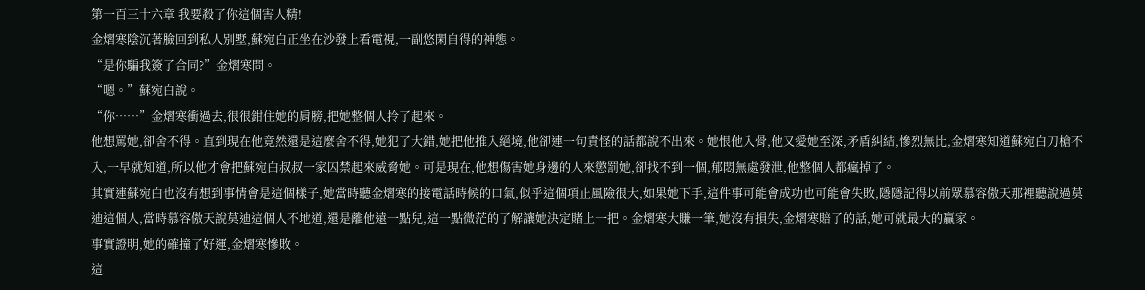第一百三十六章 我要殺了你這個害人精!
金熠寒陰沉著臉回到私人別墅,蘇宛白正坐在沙發上看電視,一副悠閑自得的神態。
“是你騙我簽了合同?”金熠寒問。
“嗯。”蘇宛白說。
“你……”金熠寒衝過去,很很鉗住她的肩膀,把她整個人拎了起來。
他想罵她,卻舍不得。直到現在他竟然還是這麼舍不得,她犯了大錯,她把他推入絕境,他卻連一句責怪的話都說不出來。她恨他入骨,他又愛她至深,矛盾糾結,慘烈無比,金熠寒知道蘇宛白刀槍不入,一早就知道,所以他才會把蘇宛白叔叔一家囚禁起來威脅她。可是現在,他想傷害她身邊的人來懲罰她,卻找不到一個,郁悶無處發泄,他整個人都瘋掉了。
其實連蘇宛白也沒有想到事情會是這個樣子,她當時聽金熠寒的接電話時候的口氣,似乎這個項止風險很大,如果她下手,這件事可能會成功也可能會失敗,隱隱記得以前眾慕容傲天那裡聽說過莫迪這個人,當時慕容傲天說莫迪這個人不地道,還是離他遠一點兒,這一點微茫的了解讓她決定賭上一把。金熠寒大賺一筆,她沒有損失,金熠寒賠了的話,她可就最大的贏家。
事實證明,她的確撞了好運,金熠寒慘敗。
這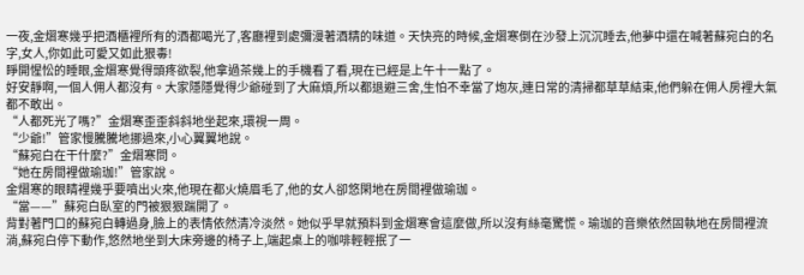一夜,金熠寒幾乎把酒櫃裡所有的酒都喝光了,客廳裡到處彌漫著酒精的味道。天快亮的時候,金熠寒倒在沙發上沉沉睡去,他夢中還在喊著蘇宛白的名字,女人,你如此可愛又如此狠毒!
睜開惺忪的睡眼,金熠寒覺得頭疼欲裂,他拿過茶幾上的手機看了看,現在已經是上午十一點了。
好安靜啊,一個人佣人都沒有。大家隱隱覺得少爺碰到了大麻煩,所以都退避三舍,生怕不幸當了炮灰,連日常的清掃都草草結束,他們躲在佣人房裡大氣都不敢出。
“人都死光了嗎?”金熠寒歪歪斜斜地坐起來,環視一周。
“少爺!”管家慢騰騰地挪過來,小心翼翼地說。
“蘇宛白在干什麼?”金熠寒問。
“她在房間裡做瑜珈!”管家說。
金熠寒的眼睛裡幾乎要噴出火來,他現在都火燒眉毛了,他的女人卻悠閑地在房間裡做瑜珈。
“當——”蘇宛白臥室的門被狠狠踹開了。
背對著門口的蘇宛白轉過身,臉上的表情依然清冷淡然。她似乎早就預料到金熠寒會這麼做,所以沒有絲毫驚慌。瑜珈的音樂依然固執地在房間裡流淌,蘇宛白停下動作,悠然地坐到大床旁邊的椅子上,端起桌上的咖啡輕輕抿了一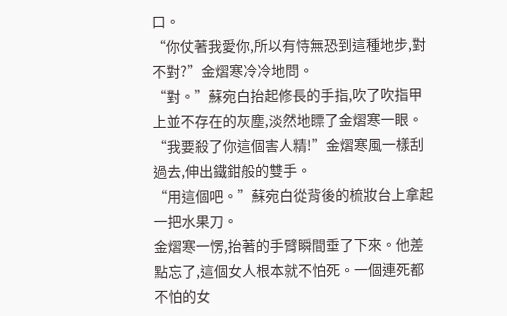口。
“你仗著我愛你,所以有恃無恐到這種地步,對不對?”金熠寒冷冷地問。
“對。”蘇宛白抬起修長的手指,吹了吹指甲上並不存在的灰塵,淡然地瞟了金熠寒一眼。
“我要殺了你這個害人精!”金熠寒風一樣刮過去,伸出鐵鉗般的雙手。
“用這個吧。”蘇宛白從背後的梳妝台上拿起一把水果刀。
金熠寒一愣,抬著的手臂瞬間垂了下來。他差點忘了,這個女人根本就不怕死。一個連死都不怕的女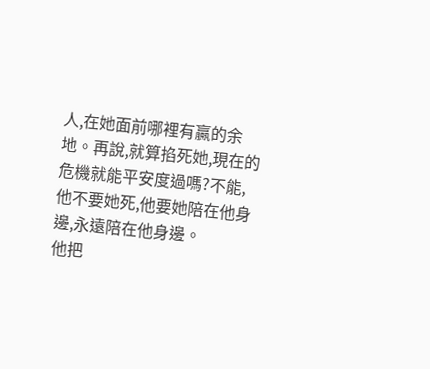人,在她面前哪裡有贏的余地。再說,就算掐死她,現在的危機就能平安度過嗎?不能,他不要她死,他要她陪在他身邊,永遠陪在他身邊。
他把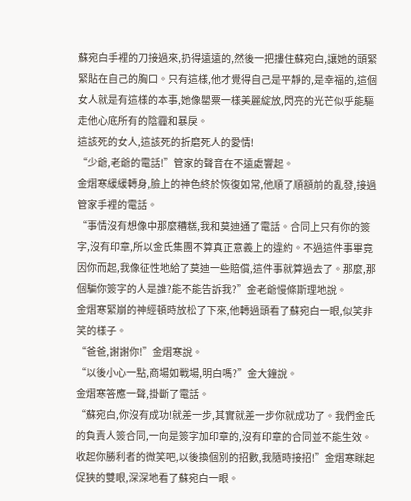蘇宛白手裡的刀接過來,扔得遠遠的,然後一把摟住蘇宛白,讓她的頭緊緊貼在自己的胸口。只有這樣,他才覺得自己是平靜的,是幸福的,這個女人就是有這樣的本事,她像罌粟一樣美麗綻放,閃亮的光芒似乎能驅走他心底所有的陰霾和暴戾。
這該死的女人,這該死的折磨死人的愛情!
“少爺,老爺的電話!”管家的聲音在不遠處響起。
金熠寒緩緩轉身,臉上的神色終於恢復如常,他順了順額前的亂發,接過管家手裡的電話。
“事情沒有想像中那麼糟糕,我和莫迪通了電話。合同上只有你的簽字,沒有印章,所以金氏集團不算真正意義上的違約。不過這件事畢竟因你而起,我像征性地給了莫迪一些賠償,這件事就算過去了。那麼,那個騙你簽字的人是誰?能不能告訴我?”金老爺慢條斯理地說。
金熠寒緊崩的神經頓時放松了下來,他轉過頭看了蘇宛白一眼,似笑非笑的樣子。
“爸爸,謝謝你!”金熠寒說。
“以後小心一點,商場如戰場,明白嗎?”金大鐘說。
金熠寒答應一聲,掛斷了電話。
“蘇宛白,你沒有成功!就差一步,其實就差一步你就成功了。我們金氏的負責人簽合同,一向是簽字加印章的,沒有印章的合同並不能生效。收起你勝利者的微笑吧,以後換個別的招數,我隨時接招!”金熠寒眯起促狹的雙眼,深深地看了蘇宛白一眼。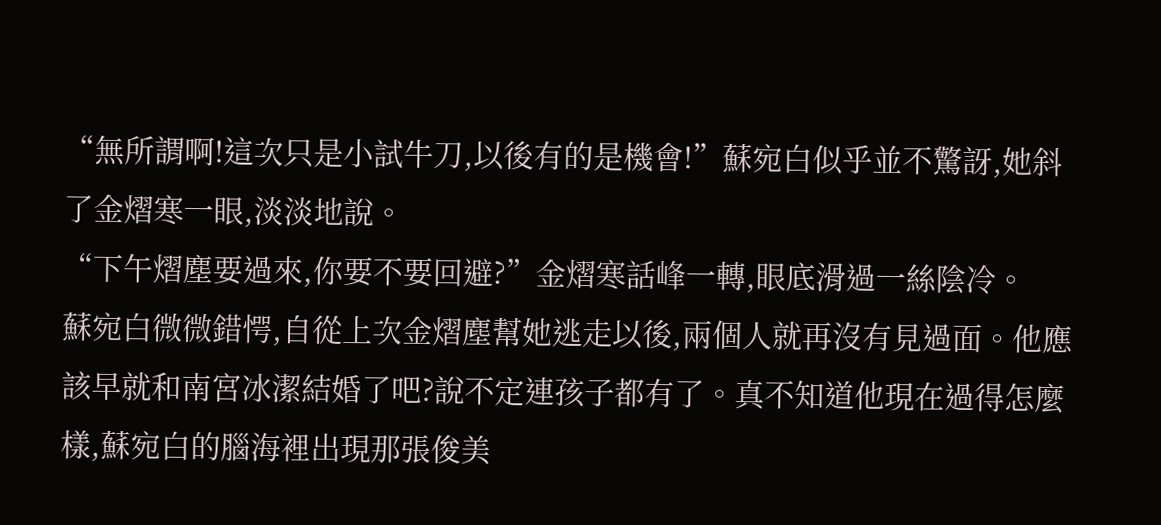“無所謂啊!這次只是小試牛刀,以後有的是機會!”蘇宛白似乎並不驚訝,她斜了金熠寒一眼,淡淡地說。
“下午熠塵要過來,你要不要回避?”金熠寒話峰一轉,眼底滑過一絲陰冷。
蘇宛白微微錯愕,自從上次金熠塵幫她逃走以後,兩個人就再沒有見過面。他應該早就和南宮冰潔結婚了吧?說不定連孩子都有了。真不知道他現在過得怎麼樣,蘇宛白的腦海裡出現那張俊美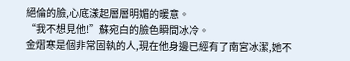絕倫的臉,心底漾起層層明媚的暖意。
“我不想見他!”蘇宛白的臉色瞬間冰冷。
金熠寒是個非常固執的人,現在他身邊已經有了南宮冰潔,她不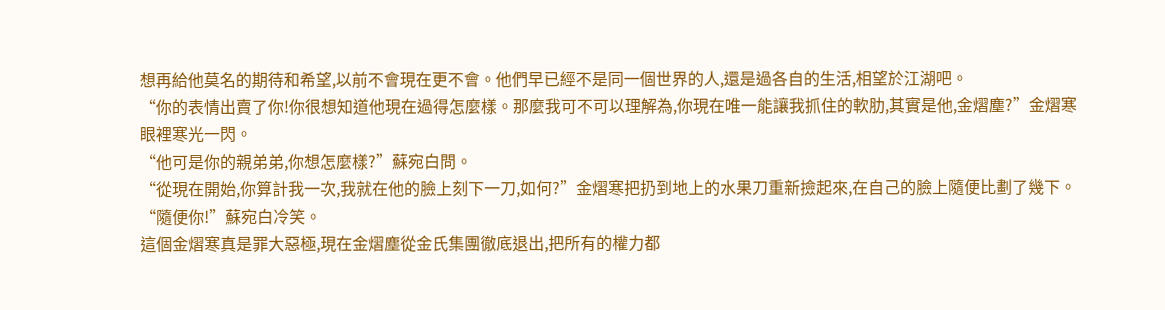想再給他莫名的期待和希望,以前不會現在更不會。他們早已經不是同一個世界的人,還是過各自的生活,相望於江湖吧。
“你的表情出賣了你!你很想知道他現在過得怎麼樣。那麼我可不可以理解為,你現在唯一能讓我抓住的軟肋,其實是他,金熠塵?”金熠寒眼裡寒光一閃。
“他可是你的親弟弟,你想怎麼樣?”蘇宛白問。
“從現在開始,你算計我一次,我就在他的臉上刻下一刀,如何?”金熠寒把扔到地上的水果刀重新撿起來,在自己的臉上隨便比劃了幾下。
“隨便你!”蘇宛白冷笑。
這個金熠寒真是罪大惡極,現在金熠塵從金氏集團徹底退出,把所有的權力都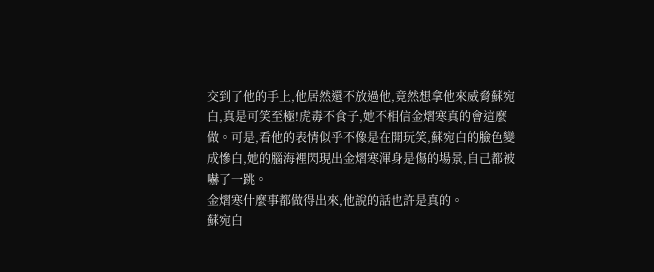交到了他的手上,他居然還不放過他,竟然想拿他來威脅蘇宛白,真是可笑至極!虎毒不食子,她不相信金熠寒真的會這麼做。可是,看他的表情似乎不像是在開玩笑,蘇宛白的臉色變成慘白,她的腦海裡閃現出金熠寒渾身是傷的場景,自己都被嚇了一跳。
金熠寒什麼事都做得出來,他說的話也許是真的。
蘇宛白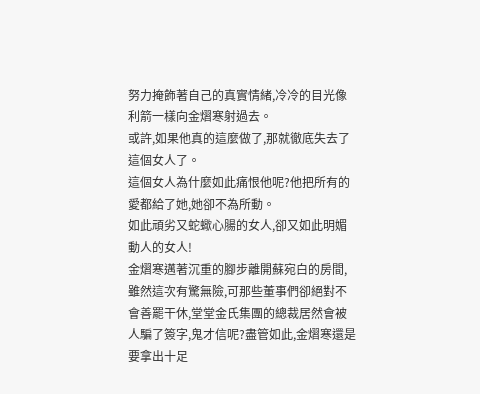努力掩飾著自己的真實情緒,冷冷的目光像利箭一樣向金熠寒射過去。
或許,如果他真的這麼做了,那就徹底失去了這個女人了。
這個女人為什麼如此痛恨他呢?他把所有的愛都給了她,她卻不為所動。
如此頑劣又蛇蠍心腸的女人,卻又如此明媚動人的女人!
金熠寒邁著沉重的腳步離開蘇宛白的房間,雖然這次有驚無險,可那些董事們卻絕對不會善罷干休,堂堂金氏集團的總裁居然會被人騙了簽字,鬼才信呢?盡管如此,金熠寒還是要拿出十足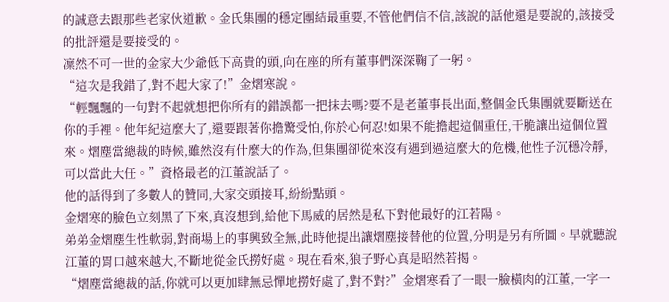的誠意去跟那些老家伙道歉。金氏集團的穩定團結最重要,不管他們信不信,該說的話他還是要說的,該接受的批評還是要接受的。
凜然不可一世的金家大少爺低下高貴的頭,向在座的所有董事們深深鞠了一躬。
“這次是我錯了,對不起大家了!”金熠寒說。
“輕飄飄的一句對不起就想把你所有的錯誤都一把抹去嗎?要不是老董事長出面,整個金氏集團就要斷送在你的手裡。他年紀這麼大了,還要跟著你擔驚受怕,你於心何忍!如果不能擔起這個重任,干脆讓出這個位置來。熠塵當總裁的時候,雖然沒有什麼大的作為,但集團卻從來沒有遇到過這麼大的危機,他性子沉穩冷靜,可以當此大任。”資格最老的江董說話了。
他的話得到了多數人的贊同,大家交頭接耳,紛紛點頭。
金熠寒的臉色立刻黑了下來,真沒想到,給他下馬威的居然是私下對他最好的江若陽。
弟弟金熠塵生性軟弱,對商場上的事興致全無,此時他提出讓熠塵接替他的位置,分明是另有所圖。早就聽說江董的胃口越來越大,不斷地從金氏撈好處。現在看來,狼子野心真是昭然若揭。
“熠塵當總裁的話,你就可以更加肆無忌憚地撈好處了,對不對?”金熠寒看了一眼一臉橫肉的江董,一字一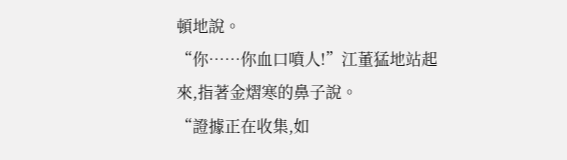頓地說。
“你……你血口噴人!”江董猛地站起來,指著金熠寒的鼻子說。
“證據正在收集,如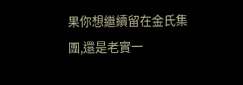果你想繼續留在金氏集團,還是老實一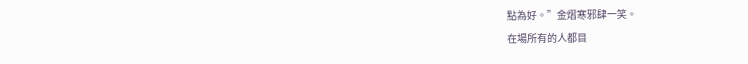點為好。”金熠寒邪肆一笑。
在場所有的人都目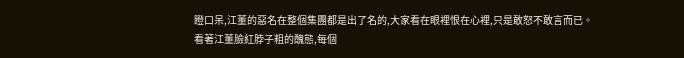瞪口呆,江董的惡名在整個集團都是出了名的,大家看在眼裡恨在心裡,只是敢怒不敢言而已。
看著江董臉紅脖子粗的醜態,每個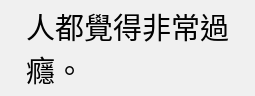人都覺得非常過癮。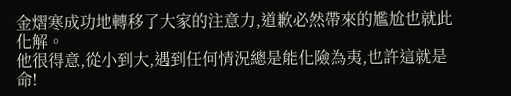金熠寒成功地轉移了大家的注意力,道歉必然帶來的尷尬也就此化解。
他很得意,從小到大,遇到任何情況總是能化險為夷,也許這就是命!